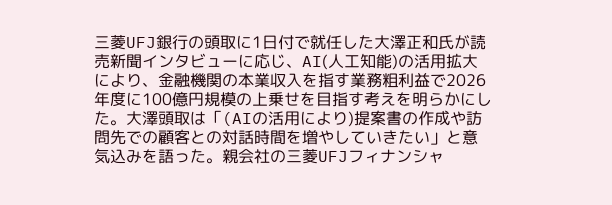三菱UFJ銀行の頭取に1日付で就任した大澤正和氏が読売新聞インタビューに応じ、AI(人工知能)の活用拡大により、金融機関の本業収入を指す業務粗利益で2026年度に100億円規模の上乗せを目指す考えを明らかにした。大澤頭取は「(AIの活用により)提案書の作成や訪問先での顧客との対話時間を増やしていきたい」と意気込みを語った。親会社の三菱UFJフィナンシャ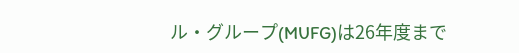ル・グループ(MUFG)は26年度まで